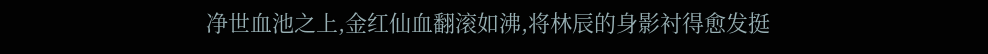净世血池之上,金红仙血翻滚如沸,将林辰的身影衬得愈发挺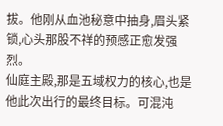拔。他刚从血池秘意中抽身,眉头紧锁,心头那股不祥的预感正愈发强烈。
仙庭主殿,那是五域权力的核心,也是他此次出行的最终目标。可混沌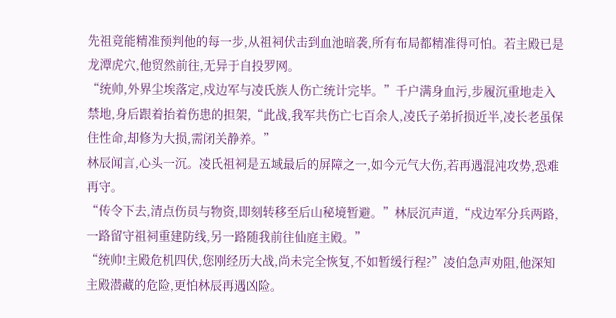先祖竟能精准预判他的每一步,从祖祠伏击到血池暗袭,所有布局都精准得可怕。若主殿已是龙潭虎穴,他贸然前往,无异于自投罗网。
“统帅,外界尘埃落定,戍边军与凌氏族人伤亡统计完毕。”千户满身血污,步履沉重地走入禁地,身后跟着抬着伤患的担架,“此战,我军共伤亡七百余人,凌氏子弟折损近半,凌长老虽保住性命,却修为大损,需闭关静养。”
林辰闻言,心头一沉。凌氏祖祠是五域最后的屏障之一,如今元气大伤,若再遇混沌攻势,恐难再守。
“传令下去,清点伤员与物资,即刻转移至后山秘境暂避。”林辰沉声道,“戍边军分兵两路,一路留守祖祠重建防线,另一路随我前往仙庭主殿。”
“统帅!主殿危机四伏,您刚经历大战,尚未完全恢复,不如暂缓行程?”凌伯急声劝阻,他深知主殿潜藏的危险,更怕林辰再遇凶险。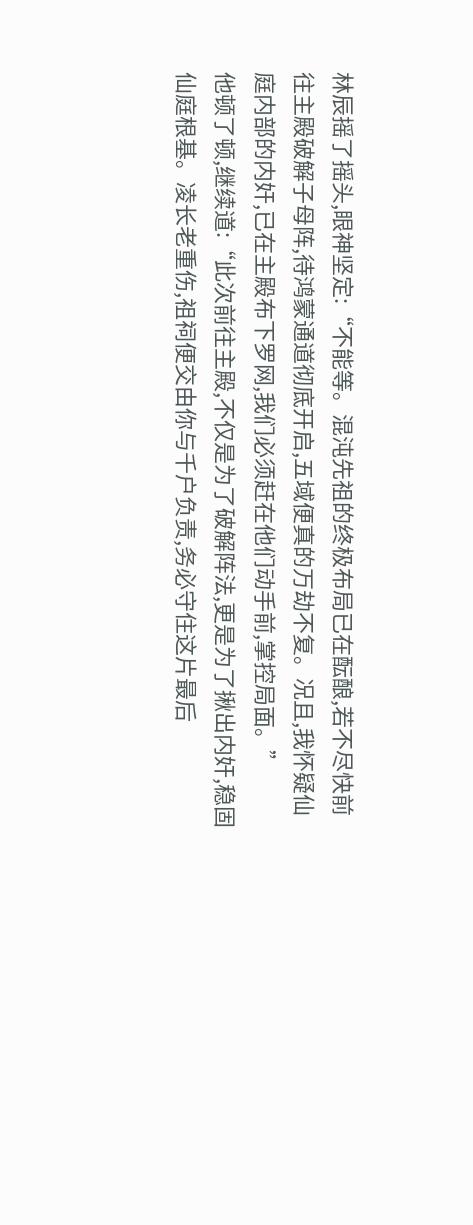林辰摇了摇头,眼神坚定:“不能等。混沌先祖的终极布局已在酝酿,若不尽快前往主殿破解子母阵,待鸿蒙通道彻底开启,五域便真的万劫不复。况且,我怀疑仙庭内部的内奸,已在主殿布下罗网,我们必须赶在他们动手前,掌控局面。”
他顿了顿,继续道:“此次前往主殿,不仅是为了破解阵法,更是为了揪出内奸,稳固仙庭根基。凌长老重伤,祖祠便交由你与千户负责,务必守住这片最后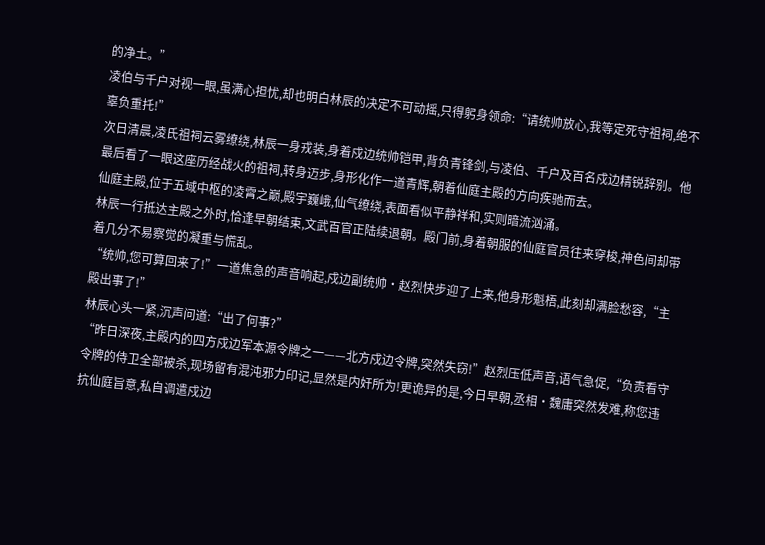的净土。”
凌伯与千户对视一眼,虽满心担忧,却也明白林辰的决定不可动摇,只得躬身领命:“请统帅放心,我等定死守祖祠,绝不辜负重托!”
次日清晨,凌氏祖祠云雾缭绕,林辰一身戎装,身着戍边统帅铠甲,背负青锋剑,与凌伯、千户及百名戍边精锐辞别。他最后看了一眼这座历经战火的祖祠,转身迈步,身形化作一道青辉,朝着仙庭主殿的方向疾驰而去。
仙庭主殿,位于五域中枢的凌霄之巅,殿宇巍峨,仙气缭绕,表面看似平静祥和,实则暗流汹涌。
林辰一行抵达主殿之外时,恰逢早朝结束,文武百官正陆续退朝。殿门前,身着朝服的仙庭官员往来穿梭,神色间却带着几分不易察觉的凝重与慌乱。
“统帅,您可算回来了!”一道焦急的声音响起,戍边副统帅·赵烈快步迎了上来,他身形魁梧,此刻却满脸愁容,“主殿出事了!”
林辰心头一紧,沉声问道:“出了何事?”
“昨日深夜,主殿内的四方戍边军本源令牌之一——北方戍边令牌,突然失窃!”赵烈压低声音,语气急促,“负责看守令牌的侍卫全部被杀,现场留有混沌邪力印记,显然是内奸所为!更诡异的是,今日早朝,丞相·魏庸突然发难,称您违抗仙庭旨意,私自调遣戍边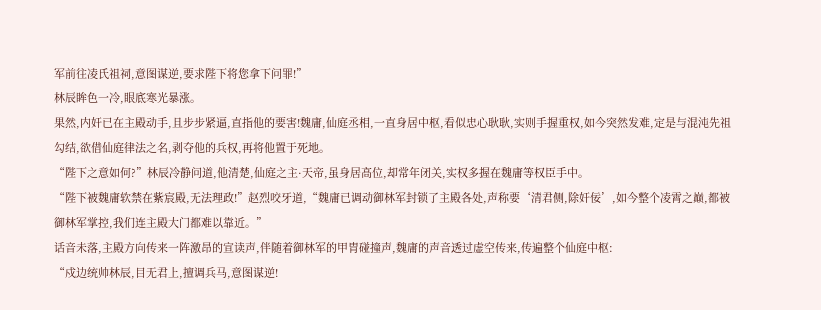军前往凌氏祖祠,意图谋逆,要求陛下将您拿下问罪!”
林辰眸色一冷,眼底寒光暴涨。
果然,内奸已在主殿动手,且步步紧逼,直指他的要害!魏庸,仙庭丞相,一直身居中枢,看似忠心耿耿,实则手握重权,如今突然发难,定是与混沌先祖勾结,欲借仙庭律法之名,剥夺他的兵权,再将他置于死地。
“陛下之意如何?”林辰冷静问道,他清楚,仙庭之主·天帝,虽身居高位,却常年闭关,实权多握在魏庸等权臣手中。
“陛下被魏庸软禁在紫宸殿,无法理政!”赵烈咬牙道,“魏庸已调动御林军封锁了主殿各处,声称要‘清君侧,除奸佞’,如今整个凌霄之巅,都被御林军掌控,我们连主殿大门都难以靠近。”
话音未落,主殿方向传来一阵激昂的宣读声,伴随着御林军的甲胄碰撞声,魏庸的声音透过虚空传来,传遍整个仙庭中枢:
“戍边统帅林辰,目无君上,擅调兵马,意图谋逆!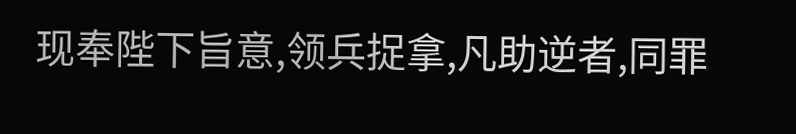现奉陛下旨意,领兵捉拿,凡助逆者,同罪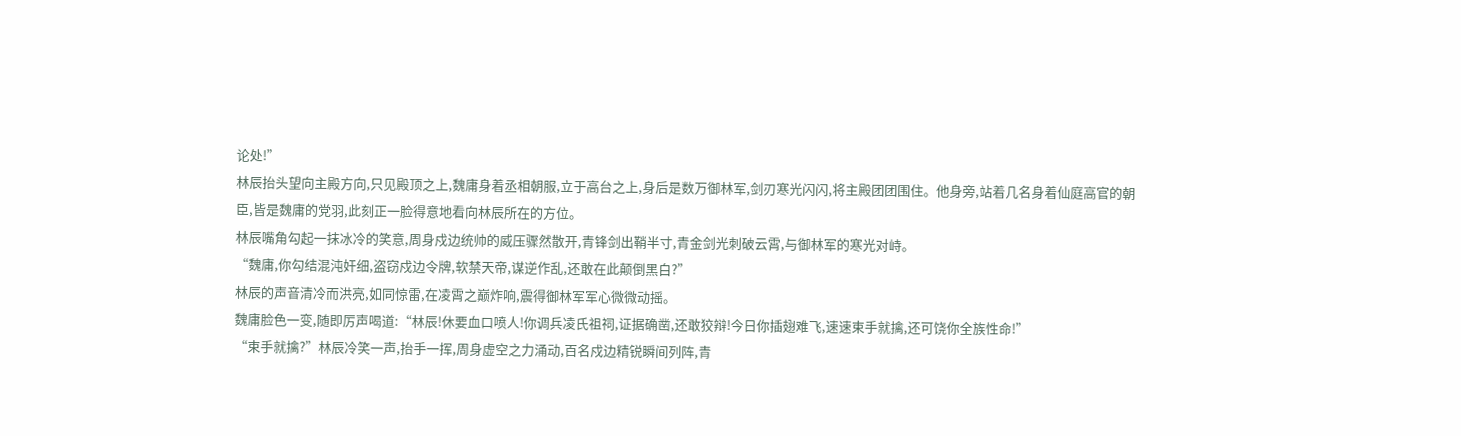论处!”
林辰抬头望向主殿方向,只见殿顶之上,魏庸身着丞相朝服,立于高台之上,身后是数万御林军,剑刃寒光闪闪,将主殿团团围住。他身旁,站着几名身着仙庭高官的朝臣,皆是魏庸的党羽,此刻正一脸得意地看向林辰所在的方位。
林辰嘴角勾起一抹冰冷的笑意,周身戍边统帅的威压骤然散开,青锋剑出鞘半寸,青金剑光刺破云霄,与御林军的寒光对峙。
“魏庸,你勾结混沌奸细,盗窃戍边令牌,软禁天帝,谋逆作乱,还敢在此颠倒黑白?”
林辰的声音清冷而洪亮,如同惊雷,在凌霄之巅炸响,震得御林军军心微微动摇。
魏庸脸色一变,随即厉声喝道:“林辰!休要血口喷人!你调兵凌氏祖祠,证据确凿,还敢狡辩!今日你插翅难飞,速速束手就擒,还可饶你全族性命!”
“束手就擒?”林辰冷笑一声,抬手一挥,周身虚空之力涌动,百名戍边精锐瞬间列阵,青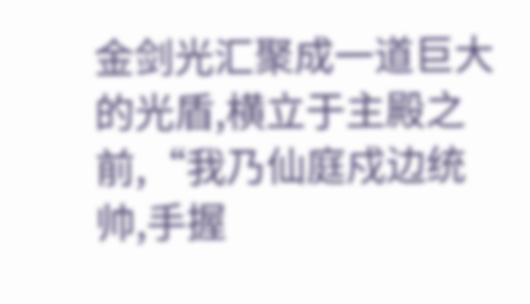金剑光汇聚成一道巨大的光盾,横立于主殿之前,“我乃仙庭戍边统帅,手握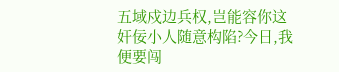五域戍边兵权,岂能容你这奸佞小人随意构陷?今日,我便要闯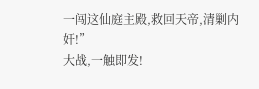一闯这仙庭主殿,救回天帝,清剿内奸!”
大战,一触即发!